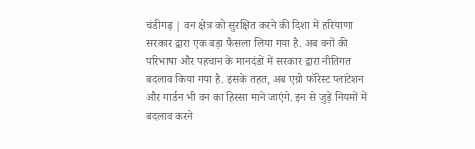चंडीगढ़ | वन क्षेत्र को सुरक्षित करने की दिशा में हरियाणा सरकार द्वारा एक बड़ा फैसला लिया गया है. अब वनों की परिभाषा और पहचान के मानदंडों में सरकार द्वारा नीतिगत बदलाव किया गया है. इसके तहत, अब एग्रो फॉरेस्ट प्लांटेशन और गार्डन भी वन का हिस्सा माने जाएंगे. इन से जुड़े नियमों में बदलाव करने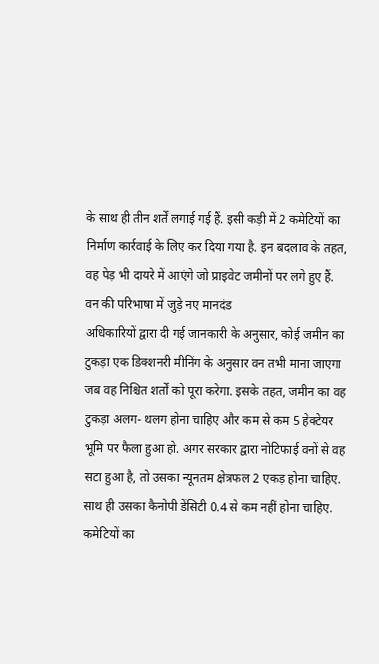के साथ ही तीन शर्तें लगाई गई हैं. इसी कड़ी में 2 कमेटियों का निर्माण कार्रवाई के लिए कर दिया गया है. इन बदलाव के तहत, वह पेड़ भी दायरे में आएंगे जो प्राइवेट जमीनों पर लगे हुए हैं.
वन की परिभाषा में जुड़े नए मानदंड
अधिकारियों द्वारा दी गई जानकारी के अनुसार, कोई जमीन का टुकड़ा एक डिक्शनरी मीनिंग के अनुसार वन तभी माना जाएगा जब वह निश्चित शर्तों को पूरा करेगा. इसके तहत, जमीन का वह टुकड़ा अलग- थलग होना चाहिए और कम से कम 5 हेक्टेयर भूमि पर फैला हुआ हो. अगर सरकार द्वारा नोटिफाई वनों से वह सटा हुआ है, तो उसका न्यूनतम क्षेत्रफल 2 एकड़ होना चाहिए. साथ ही उसका कैनोपी डेंसिटी 0.4 से कम नहीं होना चाहिए.
कमेटियों का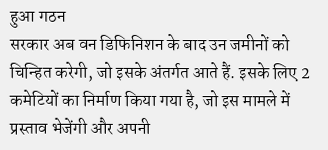हुआ गठन
सरकार अब वन डिफिनिशन के बाद उन जमीनों को चिन्हित करेगी, जो इसके अंतर्गत आते हैं. इसके लिए 2 कमेटियों का निर्माण किया गया है, जो इस मामले में प्रस्ताव भेजेंगी और अपनी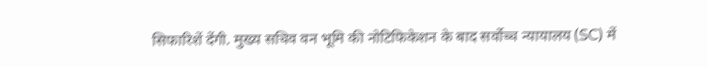सिफारिशें देंगी. मुख्य सचिव वन भूमि की नोटिफिकेशन के बाद सर्वोच्च न्यायालय (SC) में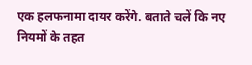एक हलफनामा दायर करेंगे. बताते चलें कि नए नियमों के तहत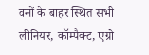वनों के बाहर स्थित सभी लीनियर, कॉम्पैक्ट, एग्रो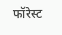फॉरेस्ट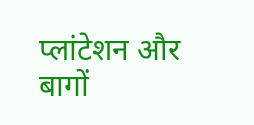प्लांटेशन और बागों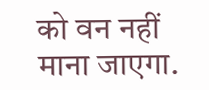को वन नहीं माना जाएगा.